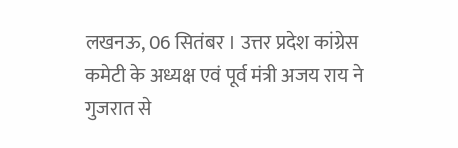लखनऊ, 06 सितंबर । उत्तर प्रदेश कांग्रेस कमेटी के अध्यक्ष एवं पूर्व मंत्री अजय राय ने गुजरात से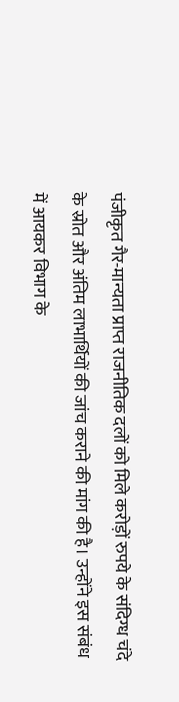पंजीकृत गैर-मान्यता प्राप्त राजनीतिक दलों को मिले करोड़ों रुपये के संदिग्ध चंदे के स्रोत और अंतिम लाभार्थियों की जांच कराने की मांग की है। उन्होंने इस संबंध में आयकर विभाग के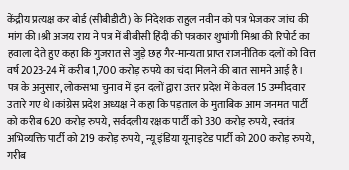केंद्रीय प्रत्यक्ष कर बोर्ड (सीबीडीटी) के निदेशक राहुल नवीन को पत्र भेजकर जांच की मांग की।श्री अजय राय ने पत्र में बीबीसी हिंदी की पत्रकार शुभांगी मिश्रा की रिपोर्ट का हवाला देते हुए कहा कि गुजरात से जुड़े छह गैर-मान्यता प्राप्त राजनीतिक दलों को वित्त वर्ष 2023-24 में करीब 1,700 करोड़ रुपये का चंदा मिलने की बात सामने आई है।
पत्र के अनुसार, लोकसभा चुनाव में इन दलों द्वारा उत्तर प्रदेश में केवल 15 उम्मीदवार उतारे गए थे।कांग्रेस प्रदेश अध्यक्ष ने कहा कि पड़ताल के मुताबिक आम जनमत पार्टी को करीब 620 करोड़ रुपये, सर्वदलीय रक्षक पार्टी को 330 करोड़ रुपये, स्वतंत्र अभिव्यक्ति पार्टी को 219 करोड़ रुपये, न्यू इंडिया यूनाइटेड पार्टी को 200 करोड़ रुपये, गरीब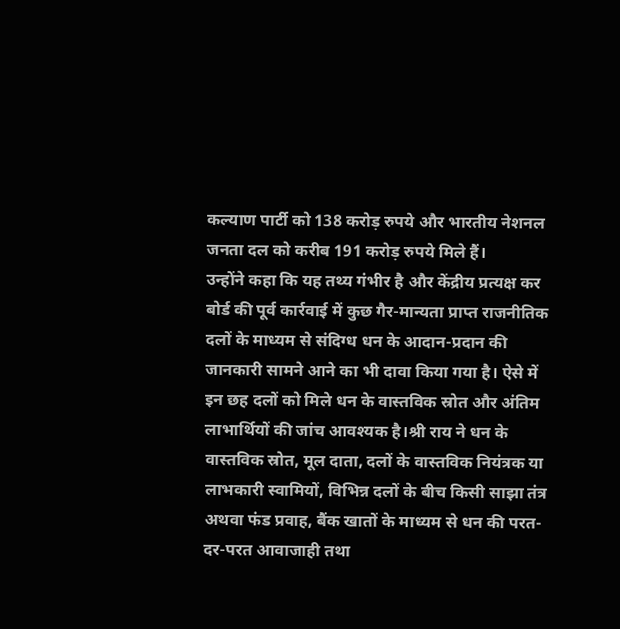कल्याण पार्टी को 138 करोड़ रुपये और भारतीय नेशनल जनता दल को करीब 191 करोड़ रुपये मिले हैं।
उन्होंने कहा कि यह तथ्य गंभीर है और केंद्रीय प्रत्यक्ष कर बोर्ड की पूर्व कार्रवाई में कुछ गैर-मान्यता प्राप्त राजनीतिक दलों के माध्यम से संदिग्ध धन के आदान-प्रदान की जानकारी सामने आने का भी दावा किया गया है। ऐसे में इन छह दलों को मिले धन के वास्तविक स्रोत और अंतिम लाभार्थियों की जांच आवश्यक है।श्री राय ने धन के वास्तविक स्रोत, मूल दाता, दलों के वास्तविक नियंत्रक या लाभकारी स्वामियों, विभिन्न दलों के बीच किसी साझा तंत्र अथवा फंड प्रवाह, बैंक खातों के माध्यम से धन की परत-दर-परत आवाजाही तथा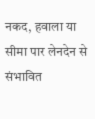नकद, हवाला या सीमा पार लेनदेन से संभावित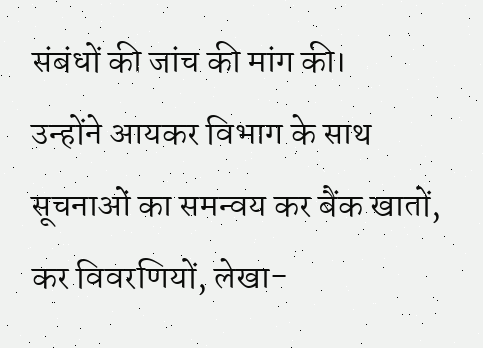संबंधों की जांच की मांग की।
उन्होंने आयकर विभाग के साथ सूचनाओं का समन्वय कर बैंक खातों, कर विवरणियों, लेखा-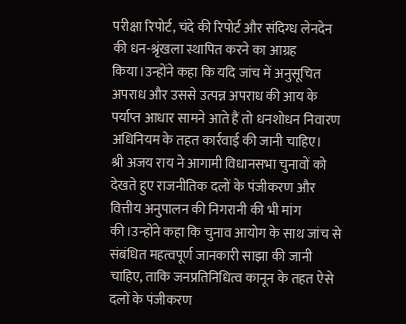परीक्षा रिपोर्ट, चंदे की रिपोर्ट और संदिग्ध लेनदेन की धन-श्रृंखला स्थापित करने का आग्रह किया।उन्होंने कहा कि यदि जांच में अनुसूचित अपराध और उससे उत्पन्न अपराध की आय के पर्याप्त आधार सामने आते हैं तो धनशोधन निवारण अधिनियम के तहत कार्रवाई की जानी चाहिए।
श्री अजय राय ने आगामी विधानसभा चुनावों को देखते हुए राजनीतिक दलों के पंजीकरण और वित्तीय अनुपालन की निगरानी की भी मांग की।उन्होंने कहा कि चुनाव आयोग के साथ जांच से संबंधित महत्वपूर्ण जानकारी साझा की जानी चाहिए, ताकि जनप्रतिनिधित्व कानून के तहत ऐसे दलों के पंजीकरण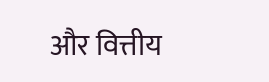और वित्तीय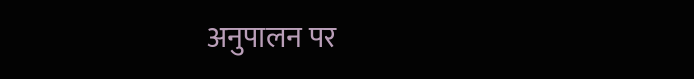अनुपालन पर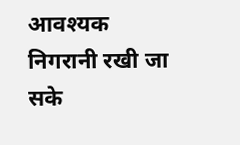आवश्यक निगरानी रखी जा सके